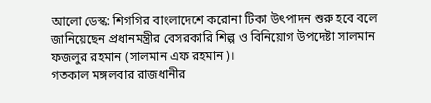আলো ডেস্ক: শিগগির বাংলাদেশে করোনা টিকা উৎপাদন শুরু হবে বলে জানিয়েছেন প্রধানমন্ত্রীর বেসরকারি শিল্প ও বিনিয়োগ উপদেষ্টা সালমান ফজলুর রহমান (সালমান এফ রহমান)।
গতকাল মঙ্গলবার রাজধানীর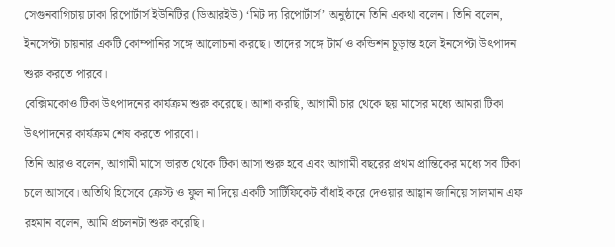সেগুনবাগিচায় ঢাকা রিপোর্টার্স ইউনিটির (ডিআরইউ) ‘মিট দ্য রিপোর্টার্স’ অনুষ্ঠানে তিনি একথা বলেন। তিনি বলেন, ইনসেপ্টা চায়নার একটি কোম্পানির সঙ্গে আলোচনা করছে। তাদের সঙ্গে টার্ম ও কন্ডিশন চূড়ান্ত হলে ইনসেপ্টা উৎপাদন শুরু করতে পারবে।
বেক্সিমকোও টিকা উৎপাদনের কার্যক্রম শুরু করেছে। আশা করছি, আগামী চার থেকে ছয় মাসের মধ্যে আমরা টিকা উৎপাদনের কার্যক্রম শেষ করতে পারবো।
তিনি আরও বলেন, আগামী মাসে ভারত থেকে টিকা আসা শুরু হবে এবং আগামী বছরের প্রথম প্রান্তিকের মধ্যে সব টিকা চলে আসবে। অতিথি হিসেবে ক্রেস্ট ও ফুল না দিয়ে একটি সার্টিফিকেট বাঁধাই করে দেওয়ার আহ্বান জানিয়ে সালমান এফ রহমান বলেন, আমি প্রচলনটা শুরু করেছি।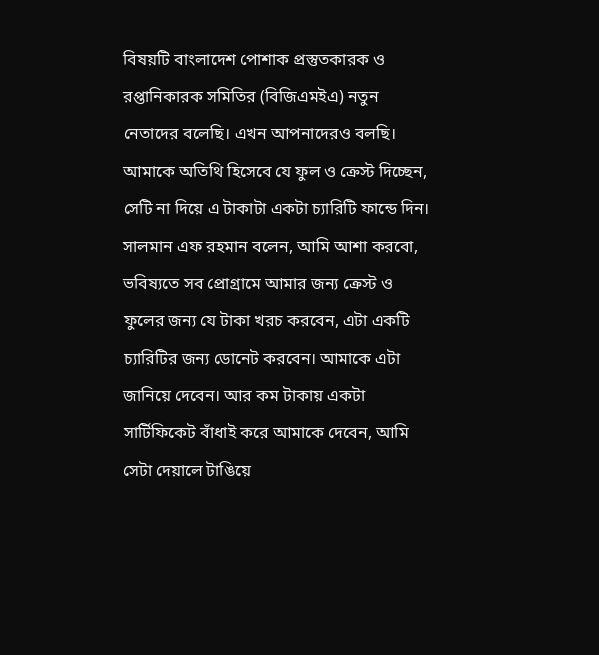বিষয়টি বাংলাদেশ পোশাক প্রস্তুতকারক ও রপ্তানিকারক সমিতির (বিজিএমইএ) নতুন নেতাদের বলেছি। এখন আপনাদেরও বলছি। আমাকে অতিথি হিসেবে যে ফুল ও ক্রেস্ট দিচ্ছেন, সেটি না দিয়ে এ টাকাটা একটা চ্যারিটি ফান্ডে দিন।
সালমান এফ রহমান বলেন, আমি আশা করবো, ভবিষ্যতে সব প্রোগ্রামে আমার জন্য ক্রেস্ট ও ফুলের জন্য যে টাকা খরচ করবেন, এটা একটি চ্যারিটির জন্য ডোনেট করবেন। আমাকে এটা জানিয়ে দেবেন। আর কম টাকায় একটা সার্টিফিকেট বাঁধাই করে আমাকে দেবেন, আমি সেটা দেয়ালে টাঙিয়ে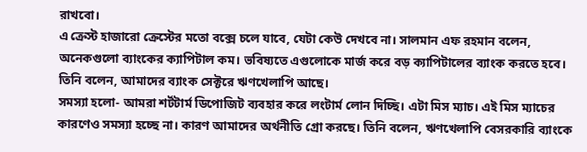রাখবো।
এ ক্রেস্ট হাজারো ক্রেস্টের মতো বক্সে চলে যাবে, যেটা কেউ দেখবে না। সালমান এফ রহমান বলেন, অনেকগুলো ব্যাংকের ক্যাপিটাল কম। ভবিষ্যতে এগুলোকে মার্জ করে বড় ক্যাপিটালের ব্যাংক করতে হবে। তিনি বলেন, আমাদের ব্যাংক সেক্টরে ঋণখেলাপি আছে।
সমস্যা হলো- আমরা শর্টটার্ম ডিপোজিট ব্যবহার করে লংটার্ম লোন দিচ্ছি। এটা মিস ম্যাচ। এই মিস ম্যাচের কারণেও সমস্যা হচ্ছে না। কারণ আমাদের অর্থনীতি গ্রো করছে। তিনি বলেন, ঋণখেলাপি বেসরকারি ব্যাংকে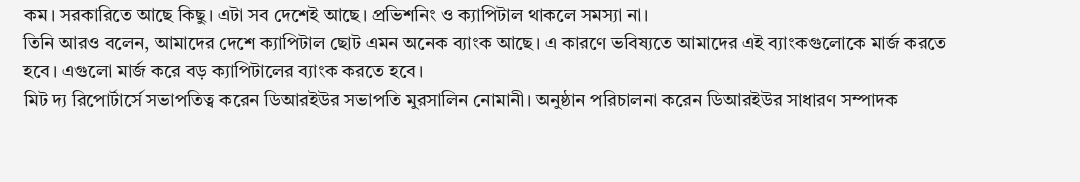কম। সরকারিতে আছে কিছু। এটা সব দেশেই আছে। প্রভিশনিং ও ক্যাপিটাল থাকলে সমস্যা না।
তিনি আরও বলেন, আমাদের দেশে ক্যাপিটাল ছোট এমন অনেক ব্যাংক আছে। এ কারণে ভবিষ্যতে আমাদের এই ব্যাংকগুলোকে মার্জ করতে হবে। এগুলো মার্জ করে বড় ক্যাপিটালের ব্যাংক করতে হবে।
মিট দ্য রিপোর্টার্সে সভাপতিত্ব করেন ডিআরইউর সভাপতি মুরসালিন নোমানী। অনুষ্ঠান পরিচালনা করেন ডিআরইউর সাধারণ সম্পাদক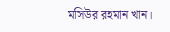মসিউর রহমান খান।